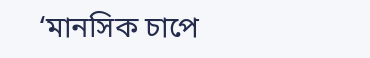‘মানসিক চাপে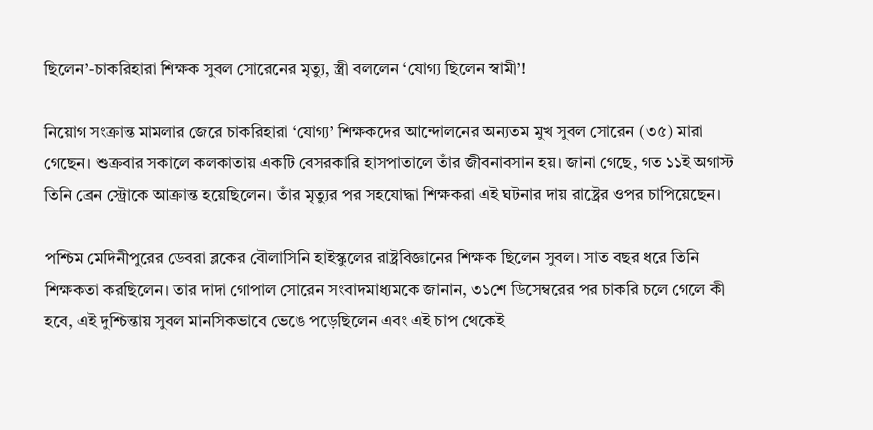ছিলেন’-চাকরিহারা শিক্ষক সুবল সোরেনের মৃত্যু, স্ত্রী বললেন ‘যোগ্য ছিলেন স্বামী’!

নিয়োগ সংক্রান্ত মামলার জেরে চাকরিহারা ‘যোগ্য’ শিক্ষকদের আন্দোলনের অন্যতম মুখ সুবল সোরেন (৩৫) মারা গেছেন। শুক্রবার সকালে কলকাতায় একটি বেসরকারি হাসপাতালে তাঁর জীবনাবসান হয়। জানা গেছে, গত ১১ই অগাস্ট তিনি ব্রেন স্ট্রোকে আক্রান্ত হয়েছিলেন। তাঁর মৃত্যুর পর সহযোদ্ধা শিক্ষকরা এই ঘটনার দায় রাষ্ট্রের ওপর চাপিয়েছেন।

পশ্চিম মেদিনীপুরের ডেবরা ব্লকের বৌলাসিনি হাইস্কুলের রাষ্ট্রবিজ্ঞানের শিক্ষক ছিলেন সুবল। সাত বছর ধরে তিনি শিক্ষকতা করছিলেন। তার দাদা গোপাল সোরেন সংবাদমাধ্যমকে জানান, ৩১শে ডিসেম্বরের পর চাকরি চলে গেলে কী হবে, এই দুশ্চিন্তায় সুবল মানসিকভাবে ভেঙে পড়েছিলেন এবং এই চাপ থেকেই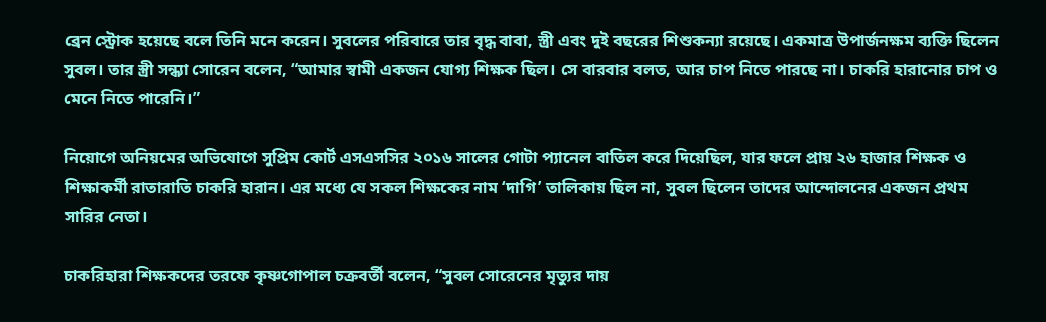ব্রেন স্ট্রোক হয়েছে বলে তিনি মনে করেন। সুবলের পরিবারে তার বৃদ্ধ বাবা, স্ত্রী এবং দুই বছরের শিশুকন্যা রয়েছে। একমাত্র উপার্জনক্ষম ব্যক্তি ছিলেন সুবল। তার স্ত্রী সন্ধ্যা সোরেন বলেন, “আমার স্বামী একজন যোগ্য শিক্ষক ছিল। সে বারবার বলত, আর চাপ নিতে পারছে না। চাকরি হারানোর চাপ ও মেনে নিতে পারেনি।”

নিয়োগে অনিয়মের অভিযোগে সুপ্রিম কোর্ট এসএসসির ২০১৬ সালের গোটা প্যানেল বাতিল করে দিয়েছিল, যার ফলে প্রায় ২৬ হাজার শিক্ষক ও শিক্ষাকর্মী রাতারাতি চাকরি হারান। এর মধ্যে যে সকল শিক্ষকের নাম ‘দাগি’ তালিকায় ছিল না, সুবল ছিলেন তাদের আন্দোলনের একজন প্রথম সারির নেতা।

চাকরিহারা শিক্ষকদের তরফে কৃষ্ণগোপাল চক্রবর্তী বলেন, “সুবল সোরেনের মৃত্যুর দায়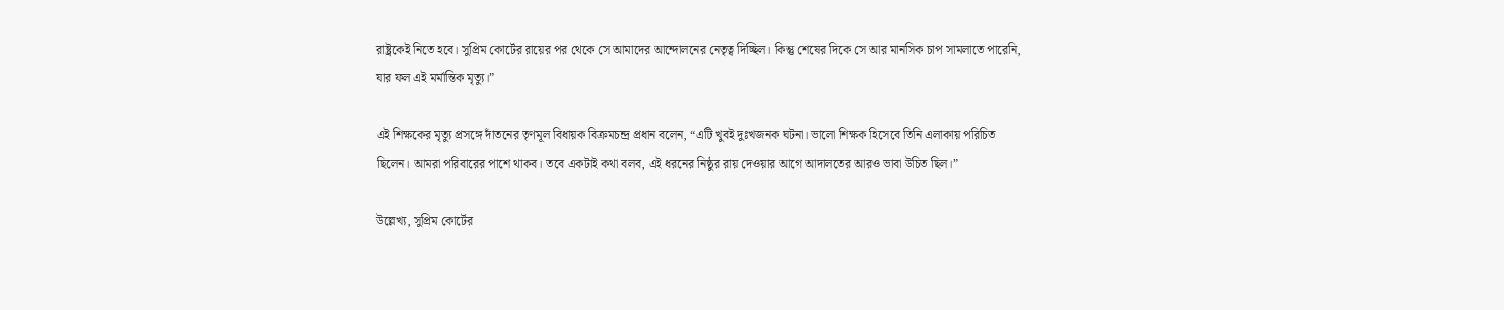রাষ্ট্রকেই নিতে হবে। সুপ্রিম কোর্টের রায়ের পর থেকে সে আমাদের আন্দোলনের নেতৃত্ব দিচ্ছিল। কিন্তু শেষের দিকে সে আর মানসিক চাপ সামলাতে পারেনি, যার ফল এই মর্মান্তিক মৃত্যু।”

এই শিক্ষকের মৃত্যু প্রসঙ্গে দাঁতনের তৃণমূল বিধায়ক বিক্রমচন্দ্র প্রধান বলেন, “এটি খুবই দুঃখজনক ঘটনা। ভালো শিক্ষক হিসেবে তিনি এলাকায় পরিচিত ছিলেন। আমরা পরিবারের পাশে থাকব। তবে একটাই কথা বলব, এই ধরনের নিষ্ঠুর রায় দেওয়ার আগে আদালতের আরও ভাবা উচিত ছিল।”

উল্লেখ্য, সুপ্রিম কোর্টের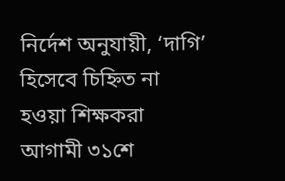নির্দেশ অনুযায়ী, ‘দাগি’ হিসেবে চিহ্নিত না হওয়া শিক্ষকরা আগামী ৩১শে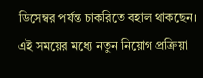ডিসেম্বর পর্যন্ত চাকরিতে বহাল থাকছেন। এই সময়ের মধ্যে নতুন নিয়োগ প্রক্রিয়া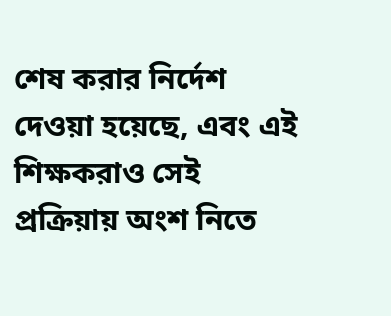শেষ করার নির্দেশ দেওয়া হয়েছে, এবং এই শিক্ষকরাও সেই প্রক্রিয়ায় অংশ নিতে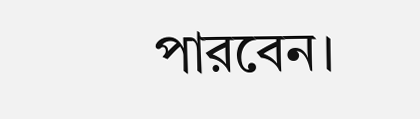পারবেন।